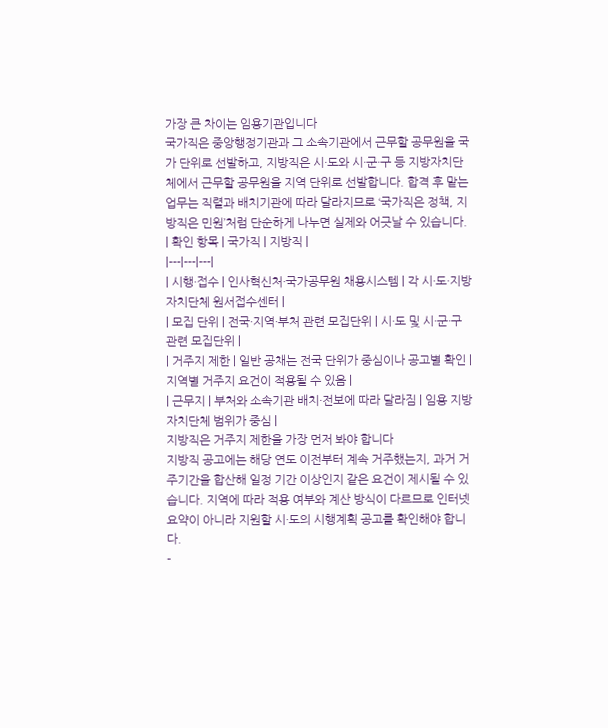가장 큰 차이는 임용기관입니다
국가직은 중앙행정기관과 그 소속기관에서 근무할 공무원을 국가 단위로 선발하고, 지방직은 시·도와 시·군·구 등 지방자치단체에서 근무할 공무원을 지역 단위로 선발합니다. 합격 후 맡는 업무는 직렬과 배치기관에 따라 달라지므로 ‘국가직은 정책, 지방직은 민원’처럼 단순하게 나누면 실제와 어긋날 수 있습니다.
| 확인 항목 | 국가직 | 지방직 |
|---|---|---|
| 시행·접수 | 인사혁신처·국가공무원 채용시스템 | 각 시·도·지방자치단체 원서접수센터 |
| 모집 단위 | 전국·지역·부처 관련 모집단위 | 시·도 및 시·군·구 관련 모집단위 |
| 거주지 제한 | 일반 공채는 전국 단위가 중심이나 공고별 확인 | 지역별 거주지 요건이 적용될 수 있음 |
| 근무지 | 부처와 소속기관 배치·전보에 따라 달라짐 | 임용 지방자치단체 범위가 중심 |
지방직은 거주지 제한을 가장 먼저 봐야 합니다
지방직 공고에는 해당 연도 이전부터 계속 거주했는지, 과거 거주기간을 합산해 일정 기간 이상인지 같은 요건이 제시될 수 있습니다. 지역에 따라 적용 여부와 계산 방식이 다르므로 인터넷 요약이 아니라 지원할 시·도의 시행계획 공고를 확인해야 합니다.
-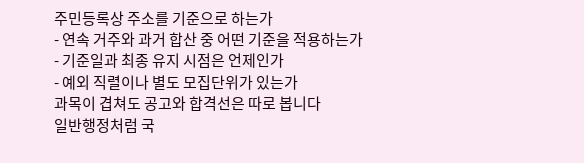주민등록상 주소를 기준으로 하는가
- 연속 거주와 과거 합산 중 어떤 기준을 적용하는가
- 기준일과 최종 유지 시점은 언제인가
- 예외 직렬이나 별도 모집단위가 있는가
과목이 겹쳐도 공고와 합격선은 따로 봅니다
일반행정처럼 국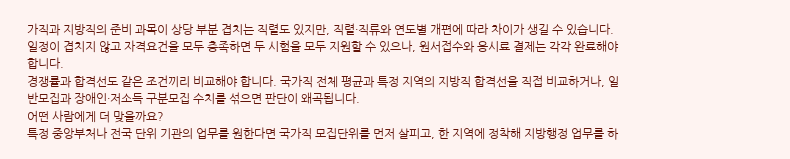가직과 지방직의 준비 과목이 상당 부분 겹치는 직렬도 있지만, 직렬·직류와 연도별 개편에 따라 차이가 생길 수 있습니다. 일정이 겹치지 않고 자격요건을 모두 충족하면 두 시험을 모두 지원할 수 있으나, 원서접수와 응시료 결제는 각각 완료해야 합니다.
경쟁률과 합격선도 같은 조건끼리 비교해야 합니다. 국가직 전체 평균과 특정 지역의 지방직 합격선을 직접 비교하거나, 일반모집과 장애인·저소득 구분모집 수치를 섞으면 판단이 왜곡됩니다.
어떤 사람에게 더 맞을까요?
특정 중앙부처나 전국 단위 기관의 업무를 원한다면 국가직 모집단위를 먼저 살피고, 한 지역에 정착해 지방행정 업무를 하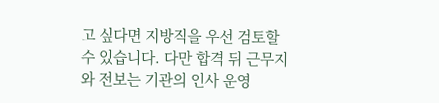고 싶다면 지방직을 우선 검토할 수 있습니다. 다만 합격 뒤 근무지와 전보는 기관의 인사 운영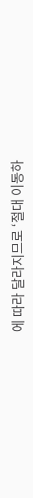에 따라 달라지므로 ‘절대 이동하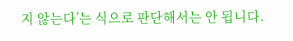지 않는다’는 식으로 판단해서는 안 됩니다.